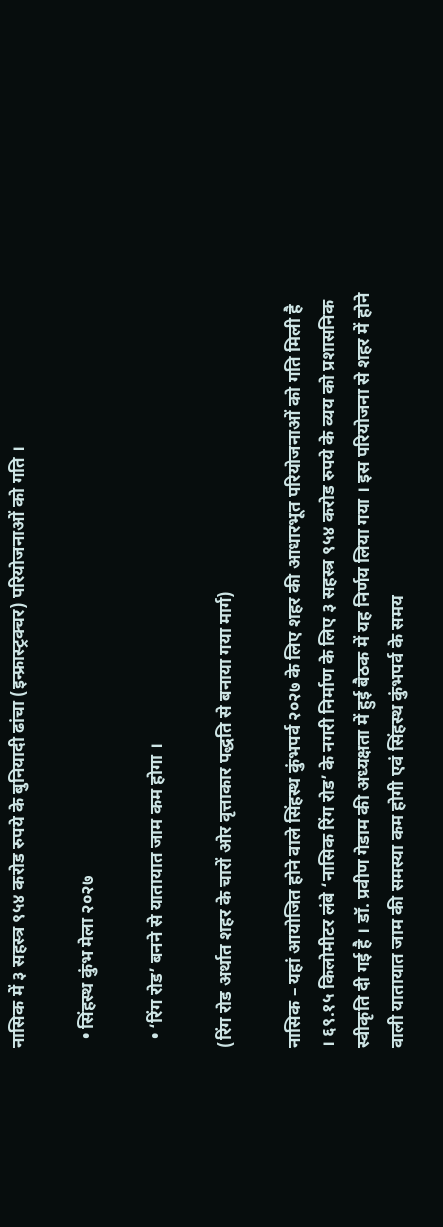नासिक में ३ सहस्त्र ९५४ करोड रुपये के बुनियादी ढांचा (इन्फ्रास्ट्रक्चर) परियोजनाओं को गति ।

  • सिंहस्थ कुंभ मेला २०२७

  • ‘रिंग रोड’ बनने से यातायात जाम कम होगा ।

(रिंग रोड अर्थात शहर के चारों ओर वृत्ताकार पद्धति से बनाया गया मार्ग)

नासिक – यहां आयोजित होने वाले सिंहस्थ कुंभपर्व २०२७ के लिए शहर की आधारभूत परियोजनाओं को गति मिली है । ६९.१५ किलोमीटर लंबे ‘नासिक रिंग रोड’ के नगरी निर्माण के लिए ३ सहस्त्र ९५४ करोड रुपये के व्यय को प्रशासनिक स्वीकृति दी गई है । डॉ. प्रवीण गेडाम की अध्यक्षता में हुई बैठक में यह निर्णय लिया गया । इस परियोजना से शहर में होने वाली यातायात जाम की समस्या कम होगी एवं सिंहस्थ कुंभपर्व के समय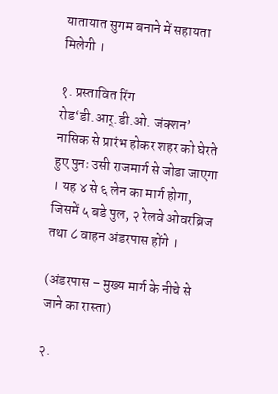यातायात सुगम बनाने में सहायता मिलेगी ।

१. प्रस्तावित रिंग रोड‘डी.आर्.डी.ओ. जंक्शन’ नासिक से प्रारंभ होकर शहर को घेरते हुए पुनः उसी राजमार्ग से जोडा जाएगा । यह ४ से ६ लेन का मार्ग होगा, जिसमें ५ बडे पुल, २ रेलवे ओवरब्रिज तथा ८ वाहन अंडरपास होंगे ।

(अंडरपास – मुख्य मार्ग के नीचे से जाने का रास्ता)

२.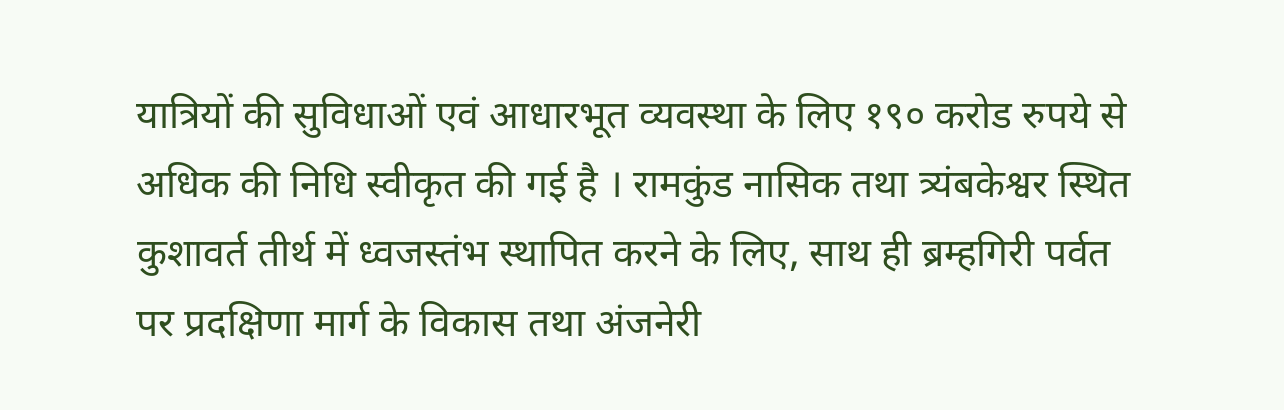यात्रियों की सुविधाओं एवं आधारभूत व्यवस्था के लिए १९० करोड रुपये से अधिक की निधि स्वीकृत की गई है । रामकुंड नासिक तथा त्र्यंबकेश्वर स्थित कुशावर्त तीर्थ में ध्वजस्तंभ स्थापित करने के लिए, साथ ही ब्रम्हगिरी पर्वत पर प्रदक्षिणा मार्ग के विकास तथा अंजनेरी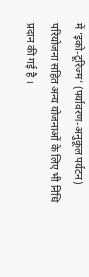में ‘इको-टूरिज्म’ (पर्यावरण-अनुकूल पर्यटन) परियोजना सहित अन्य योजनाओं के लिए भी निधि प्रदान की गई है ।